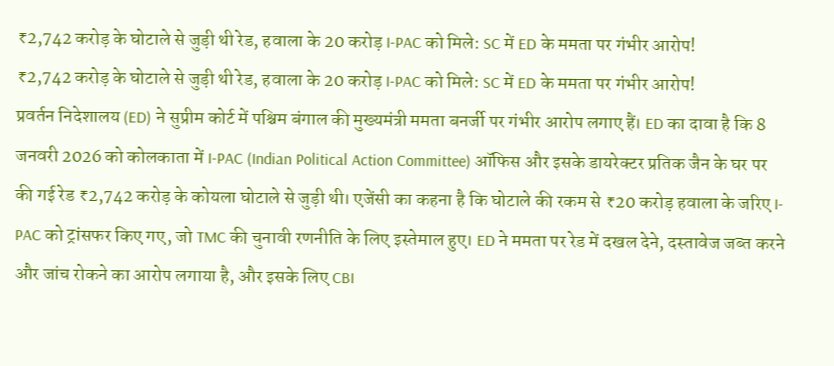₹2,742 करोड़ के घोटाले से जुड़ी थी रेड, हवाला के 20 करोड़ I-PAC को मिले: SC में ED के ममता पर गंभीर आरोप!
₹2,742 करोड़ के घोटाले से जुड़ी थी रेड, हवाला के 20 करोड़ I-PAC को मिले: SC में ED के ममता पर गंभीर आरोप!
प्रवर्तन निदेशालय (ED) ने सुप्रीम कोर्ट में पश्चिम बंगाल की मुख्यमंत्री ममता बनर्जी पर गंभीर आरोप लगाए हैं। ED का दावा है कि 8 जनवरी 2026 को कोलकाता में I-PAC (Indian Political Action Committee) ऑफिस और इसके डायरेक्टर प्रतिक जैन के घर पर की गई रेड ₹2,742 करोड़ के कोयला घोटाले से जुड़ी थी। एजेंसी का कहना है कि घोटाले की रकम से ₹20 करोड़ हवाला के जरिए I-PAC को ट्रांसफर किए गए, जो TMC की चुनावी रणनीति के लिए इस्तेमाल हुए। ED ने ममता पर रेड में दखल देने, दस्तावेज जब्त करने और जांच रोकने का आरोप लगाया है, और इसके लिए CBI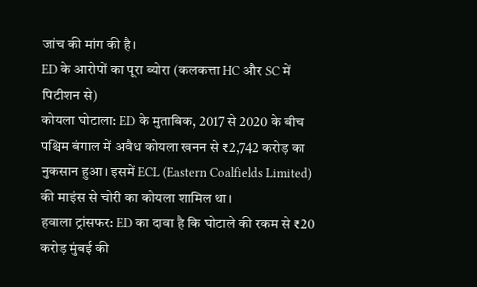जांच की मांग की है।
ED के आरोपों का पूरा ब्योरा (कलकत्ता HC और SC में पिटीशन से)
कोयला घोटाला: ED के मुताबिक, 2017 से 2020 के बीच पश्चिम बंगाल में अवैध कोयला खनन से ₹2,742 करोड़ का नुकसान हुआ। इसमें ECL (Eastern Coalfields Limited) की माइंस से चोरी का कोयला शामिल था।
हवाला ट्रांसफर: ED का दावा है कि घोटाले की रकम से ₹20 करोड़ मुंबई की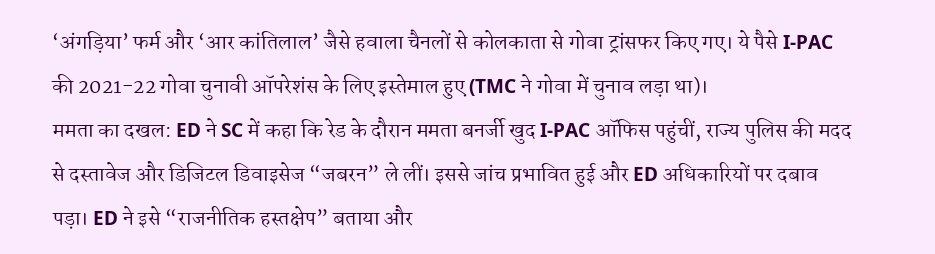‘अंगड़िया’ फर्म और ‘आर कांतिलाल’ जैसे हवाला चैनलों से कोलकाता से गोवा ट्रांसफर किए गए। ये पैसे I-PAC की 2021-22 गोवा चुनावी ऑपरेशंस के लिए इस्तेमाल हुए (TMC ने गोवा में चुनाव लड़ा था)।
ममता का दखल: ED ने SC में कहा कि रेड के दौरान ममता बनर्जी खुद I-PAC ऑफिस पहुंचीं, राज्य पुलिस की मदद से दस्तावेज और डिजिटल डिवाइसेज “जबरन” ले लीं। इससे जांच प्रभावित हुई और ED अधिकारियों पर दबाव पड़ा। ED ने इसे “राजनीतिक हस्तक्षेप” बताया और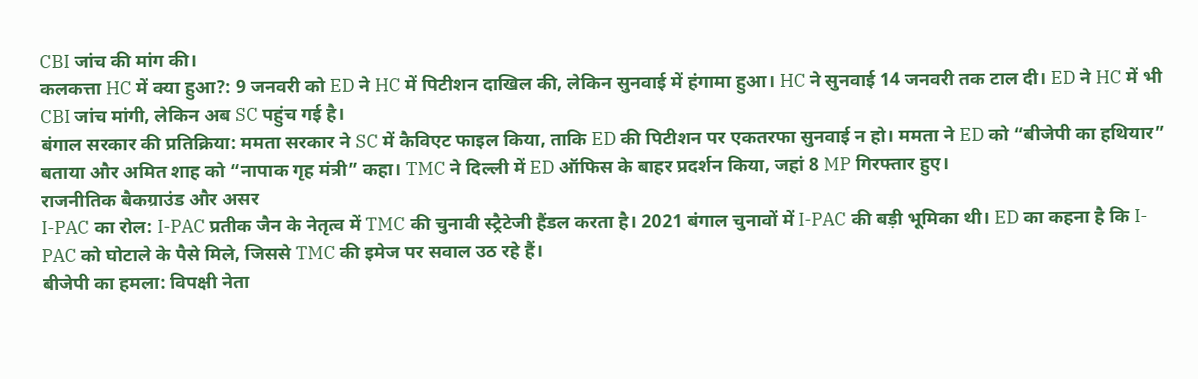CBI जांच की मांग की।
कलकत्ता HC में क्या हुआ?: 9 जनवरी को ED ने HC में पिटीशन दाखिल की, लेकिन सुनवाई में हंगामा हुआ। HC ने सुनवाई 14 जनवरी तक टाल दी। ED ने HC में भी CBI जांच मांगी, लेकिन अब SC पहुंच गई है।
बंगाल सरकार की प्रतिक्रिया: ममता सरकार ने SC में कैविएट फाइल किया, ताकि ED की पिटीशन पर एकतरफा सुनवाई न हो। ममता ने ED को “बीजेपी का हथियार” बताया और अमित शाह को “नापाक गृह मंत्री” कहा। TMC ने दिल्ली में ED ऑफिस के बाहर प्रदर्शन किया, जहां 8 MP गिरफ्तार हुए।
राजनीतिक बैकग्राउंड और असर
I-PAC का रोल: I-PAC प्रतीक जैन के नेतृत्व में TMC की चुनावी स्ट्रैटेजी हैंडल करता है। 2021 बंगाल चुनावों में I-PAC की बड़ी भूमिका थी। ED का कहना है कि I-PAC को घोटाले के पैसे मिले, जिससे TMC की इमेज पर सवाल उठ रहे हैं।
बीजेपी का हमला: विपक्षी नेता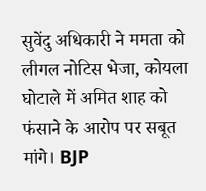सुवेंदु अधिकारी ने ममता को लीगल नोटिस भेजा, कोयला घोटाले में अमित शाह को फंसाने के आरोप पर सबूत मांगे। BJP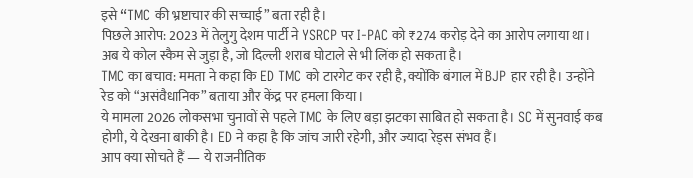इसे “TMC की भ्रष्टाचार की सच्चाई” बता रही है।
पिछले आरोप: 2023 में तेलुगु देशम पार्टी ने YSRCP पर I-PAC को ₹274 करोड़ देने का आरोप लगाया था। अब ये कोल स्कैम से जुड़ा है, जो दिल्ली शराब घोटाले से भी लिंक हो सकता है।
TMC का बचाव: ममता ने कहा कि ED TMC को टारगेट कर रही है, क्योंकि बंगाल में BJP हार रही है। उन्होंने रेड को “असंवैधानिक” बताया और केंद्र पर हमला किया।
ये मामला 2026 लोकसभा चुनावों से पहले TMC के लिए बड़ा झटका साबित हो सकता है। SC में सुनवाई कब होगी, ये देखना बाकी है। ED ने कहा है कि जांच जारी रहेगी, और ज्यादा रेड्स संभव हैं।
आप क्या सोचते हैं — ये राजनीतिक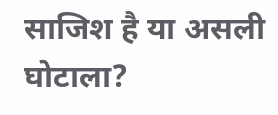साजिश है या असली घोटाला?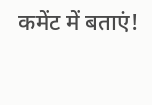कमेंट में बताएं!